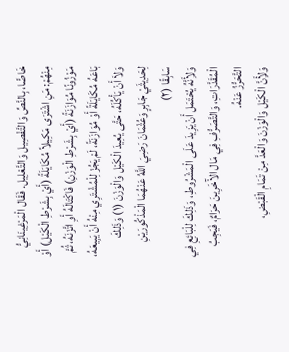خَاصًّا، بِالنَّصِّ وَالتَّفْصِيل وَالتَّعْلِيل. فَقَال الْمَرْغِينَانِيُّ مِنْهُمْ: مَنِ اشْتَرَى مَكِيلاً مُكَايَلَةً (أَيْ بِشَرْطِ الْكَيْل) أَوْ مَوْزُونًا مُوَازَنَةً (أَيْ بِشَرْطِ الْوَزْنِ) فَاكْتَالَهُ أَوِ اتَّزَنَهُ، ثُمَّ بَاعَهُ مُكَايَلَةً أَوْ مُوَازَنَةً، لَمْ يَجُزْ لِلْمُشْتَرِي مِنْهُ أَنْ يَبِيعَهُ، وَلاَ أَنْ يَأْكُلَهُ، حَتَّى يُعِيدَ الْكَيْل وَالْوَزْنَ (١) وَذَلِكَ لِحَدِيثَيْ جَابِرٍ وَعُثْمَانَ رَضِيَ اللَّهُ عَنْهُمَا الْمَذْكُورَيْنِ سَابِقًا (٢)
وَلأَِنَّهُ يُحْتَمَل أَنْ يَزِيدَ عَلَى الْمَشْرُوطِ، وَذَلِكَ لِلْبَائِعِ فِي الْمُقَدَّرَاتِ، وَالتَّصَرُّفِ فِي مَال الآْخَرِينَ حَرَامٌ، فَيَجِبُ التَّحَرُّزُ عَنْهُ.
وَلأَِنَّ الْكَيْل وَالْوَزْنَ وَالْعَدَّ مِنْ تَمَامِ الْقَبْضِ،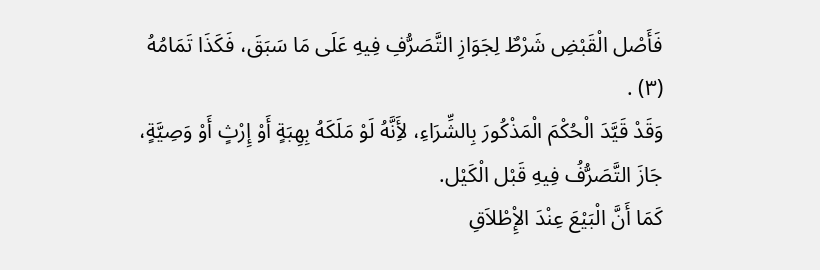فَأَصْل الْقَبْضِ شَرْطٌ لِجَوَازِ التَّصَرُّفِ فِيهِ عَلَى مَا سَبَقَ، فَكَذَا تَمَامُهُ (٣) .
وَقَدْ قَيَّدَ الْحُكْمَ الْمَذْكُورَ بِالشِّرَاءِ، لأَِنَّهُ لَوْ مَلَكَهُ بِهِبَةٍ أَوْ إِرْثٍ أَوْ وَصِيَّةٍ، جَازَ التَّصَرُّفُ فِيهِ قَبْل الْكَيْل.
كَمَا أَنَّ الْبَيْعَ عِنْدَ الإِْطْلاَقِ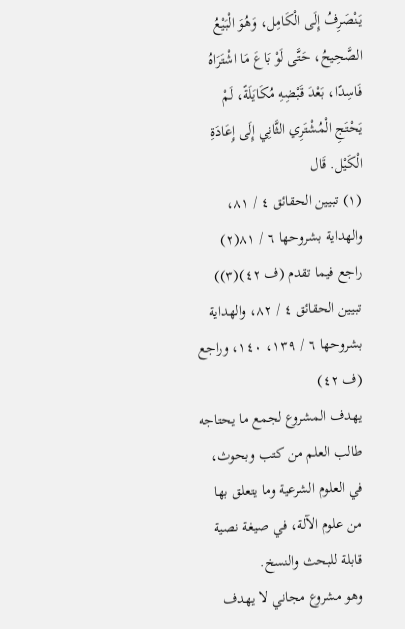يَنْصَرِفُ إِلَى الْكَامِل، وَهُوَ الْبَيْعُ الصَّحِيحُ، حَتَّى لَوْ بَاعَ مَا اشْتَرَاهُ فَاسِدًا، بَعْدَ قَبْضِهِ مُكَايَلَةً، لَمْ يَحْتَجِ الْمُشْتَرِي الثَّانِي إِلَى إِعَادَةِ الْكَيْل. قَال
(١) تبيين الحقائق ٤ / ٨١، والهداية بشروحها ٦ / ٨١(٢) راجع فيما تقدم (ف ٤٢)(٣)) تبيين الحقائق ٤ / ٨٢، والهداية بشروحها ٦ / ١٣٩، ١٤٠، وراجع (ف ٤٢)
يهدف المشروع لجمع ما يحتاجه طالب العلم من كتب وبحوث، في العلوم الشرعية وما يتعلق بها من علوم الآلة، في صيغة نصية قابلة للبحث والنسخ.
وهو مشروع مجاني لا يهدف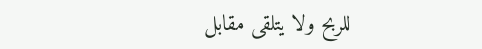للربح ولا يتلقى مقابل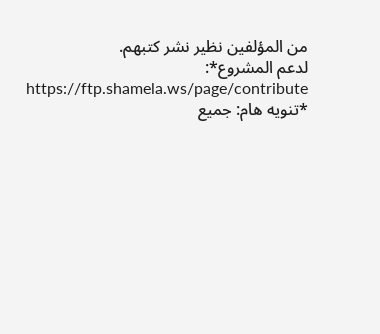من المؤلفين نظير نشر كتبهم.
لدعم المشروع*: https://ftp.shamela.ws/page/contribute
*تنويه هام: جميع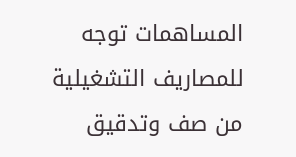المساهمات توجه للمصاريف التشغيلية من صف وتدقيق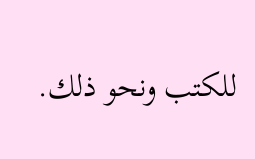للكتب ونحو ذلك.